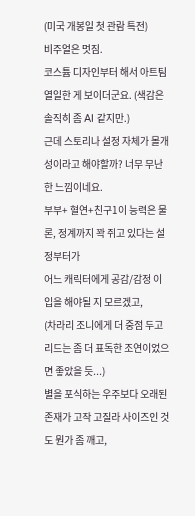(미국 개봉일 첫 관람 특전)
비주얼은 멋짐.
코스튬 디자인부터 해서 아트팀 열일한 게 보이더군요. (색감은 솔직히 좀 AI 같지만.)
근데 스토리나 설정 자체가 몰개성이라고 해야할까? 너무 무난한 느낌이네요.
부부+ 혈연+친구1이 능력은 물론, 정계까지 꽉 쥐고 있다는 설정부터가
어느 캐릭터에게 공감/감정 이입을 해야될 지 모르겠고,
(차라리 조니에게 더 중점 두고 리드는 좀 더 표독한 조연이었으면 좋았을 듯...)
별을 포식하는 우주보다 오래된 존재가 고작 고질라 사이즈인 것도 뭔가 좀 깨고,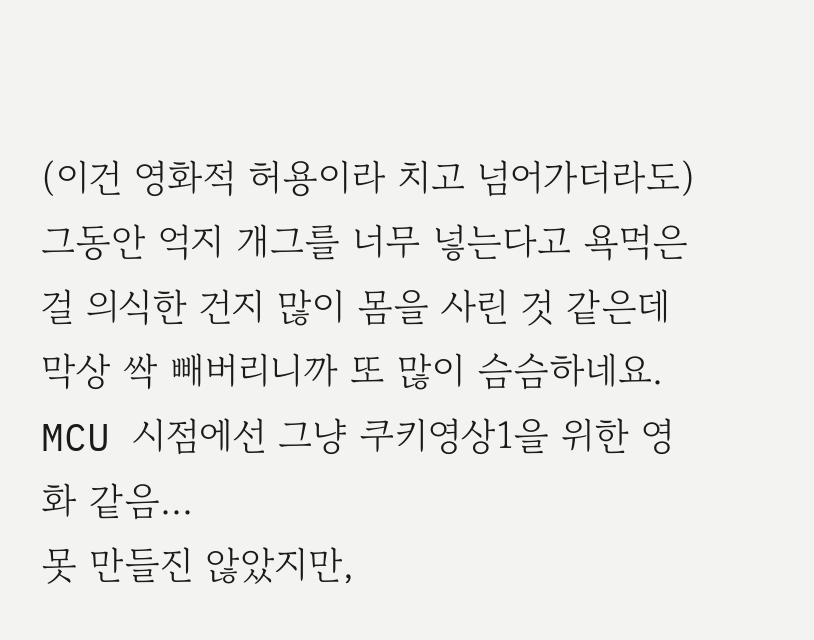(이건 영화적 허용이라 치고 넘어가더라도)
그동안 억지 개그를 너무 넣는다고 욕먹은 걸 의식한 건지 많이 몸을 사린 것 같은데
막상 싹 빼버리니까 또 많이 슴슴하네요.
MCU 시점에선 그냥 쿠키영상1을 위한 영화 같음...
못 만들진 않았지만,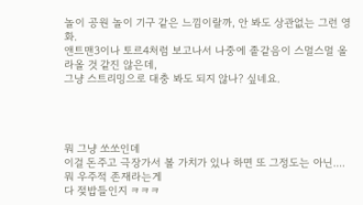놀이 공원 놀이 기구 같은 느낌이랄까, 안 봐도 상관없는 그런 영화.
앤트맨3이나 토르4처럼 보고나서 나중에 좉같음이 스멀스멀 올라올 것 같진 않은데,
그냥 스트리밍으로 대충 봐도 되지 않나? 싶네요.




뭐 그냥 쏘쏘인데
이걸 돈주고 극장가서 볼 가치가 있나 하면 또 그정도는 아닌....
뭐 우주적 존재라는게
다 젖밥들인지 ㅋㅋㅋ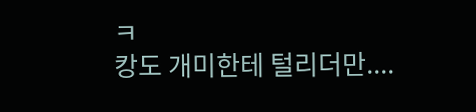ㅋ
캉도 개미한테 털리더만....